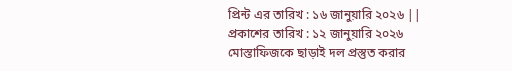প্রিন্ট এর তারিখ : ১৬ জানুয়ারি ২০২৬ ||
প্রকাশের তারিখ : ১২ জানুয়ারি ২০২৬
মোস্তাফিজকে ছাড়াই দল প্রস্তুত করার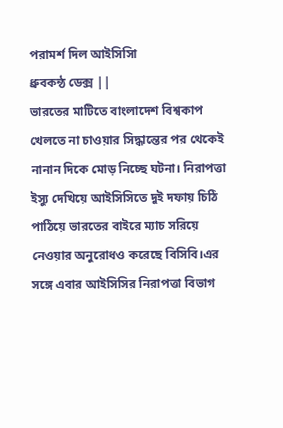পরামর্শ দিল আইসিসিা
ধ্রুবকন্ঠ ডেক্স ||
ভারতের মাটিতে বাংলাদেশ বিশ্বকাপ খেলতে না চাওয়ার সিদ্ধান্তের পর থেকেই নানান দিকে মোড় নিচ্ছে ঘটনা। নিরাপত্তা ইস্যু দেখিয়ে আইসিসিতে দুই দফায় চিঠি পাঠিয়ে ভারতের বাইরে ম্যাচ সরিয়ে নেওয়ার অনুরোধও করেছে বিসিবি।এর সঙ্গে এবার আইসিসির নিরাপত্তা বিভাগ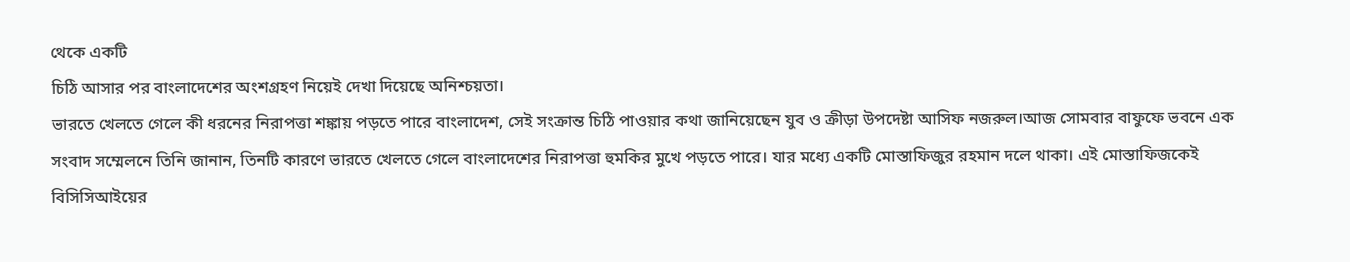থেকে একটি
চিঠি আসার পর বাংলাদেশের অংশগ্রহণ নিয়েই দেখা দিয়েছে অনিশ্চয়তা।
ভারতে খেলতে গেলে কী ধরনের নিরাপত্তা শঙ্কায় পড়তে পারে বাংলাদেশ, সেই সংক্রান্ত চিঠি পাওয়ার কথা জানিয়েছেন যুব ও ক্রীড়া উপদেষ্টা আসিফ নজরুল।আজ সোমবার বাফুফে ভবনে এক সংবাদ সম্মেলনে তিনি জানান, তিনটি কারণে ভারতে খেলতে গেলে বাংলাদেশের নিরাপত্তা হুমকির মুখে পড়তে পারে। যার মধ্যে একটি মোস্তাফিজুর রহমান দলে থাকা। এই মোস্তাফিজকেই বিসিসিআইয়ের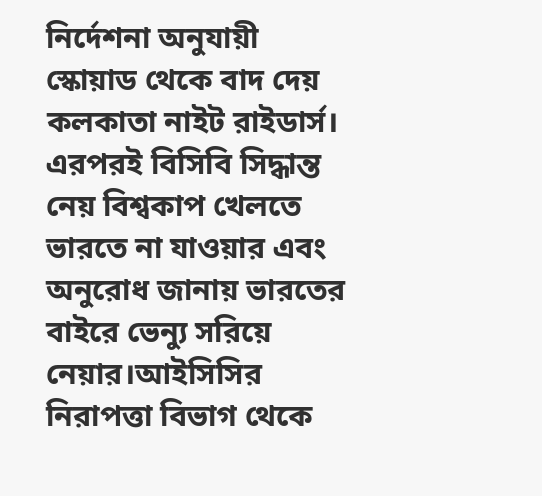নির্দেশনা অনুযায়ী স্কোয়াড থেকে বাদ দেয় কলকাতা নাইট রাইডার্স। এরপরই বিসিবি সিদ্ধান্ত নেয় বিশ্বকাপ খেলতে ভারতে না যাওয়ার এবং অনুরোধ জানায় ভারতের বাইরে ভেন্যু সরিয়ে নেয়ার।আইসিসির নিরাপত্তা বিভাগ থেকে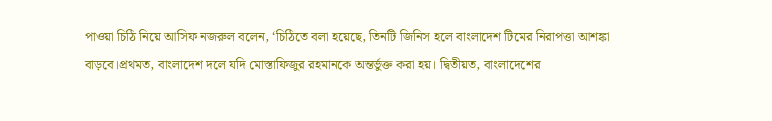পাওয়া চিঠি নিয়ে আসিফ নজরুল বলেন, ‘চিঠিতে বলা হয়েছে, তিনটি জিনিস হলে বাংলাদেশ টিমের নিরাপত্তা আশঙ্কা বাড়বে।প্রথমত, বাংলাদেশ দলে যদি মোস্তাফিজুর রহমানকে অন্তর্ভুক্ত করা হয়। দ্বিতীয়ত, বাংলাদেশের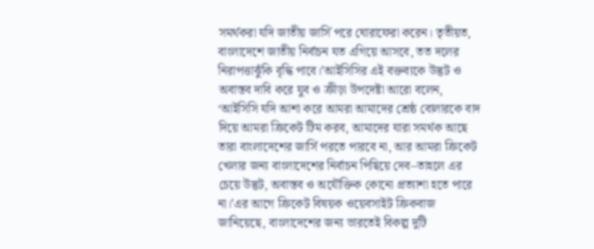সমর্থকরা যদি জাতীয় জার্সি পরে ঘোরাফেরা করেন। তৃতীয়ত, বাংলাদেশে জাতীয় নির্বাচন যত এগিয়ে আসবে, তত দলের নিরাপত্তাঝুঁকি বৃদ্ধি পাবে।’আইসিসির এই বক্তব্যকে উদ্ভট ও অবাস্তব দাবি করে যুব ও ক্রীড়া উপদেষ্টা আরো বলেন, ‘আইসিসি যদি আশা করে আমরা আমাদের শ্রেষ্ঠ বোলারকে বাদ দিয়ে আমরা ক্রিকেট টিম করব, আমাদের যারা সমর্থক আছে তারা বাংলাদেশের জার্সি পরতে পারবে না, আর আমরা ক্রিকেট খেলার জন্য বাংলাদেশের নির্বাচন পিছিয়ে দেব–তাহলে এর চেয়ে উদ্ভট, অবাস্তব ও অযৌক্তিক কোনো প্রত্যাশা হতে পারে না।’এর আগে ক্রিকেট বিষয়ক ওয়েবসাইট ক্রিকবাজ জানিয়েছে, বাংলাদেশের জন্য ভারতেই বিকল্প দুটি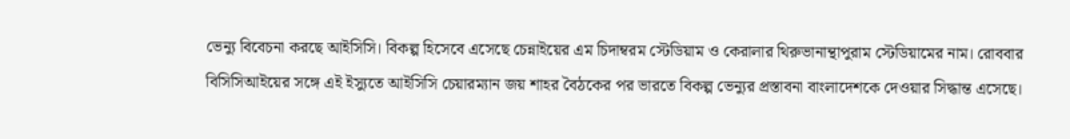ভেন্যু বিবেচনা করছে আইসিসি। বিকল্প হিসেবে এসেছে চেন্নাইয়ের এম চিদাম্বরম স্টেডিয়াম ও কেরালার থিরুভানান্থাপুরাম স্টেডিয়ামের নাম। রোববার বিসিসিআইয়ের সঙ্গে এই ইস্যুতে আইসিসি চেয়ারম্যান জয় শাহর বৈঠকের পর ভারতে বিকল্প ভেন্যুর প্রস্তাবনা বাংলাদেশকে দেওয়ার সিদ্ধান্ত এসেছে।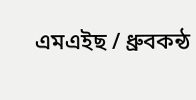এমএইছ / ধ্রুবকন্ঠ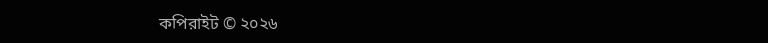কপিরাইট © ২০২৬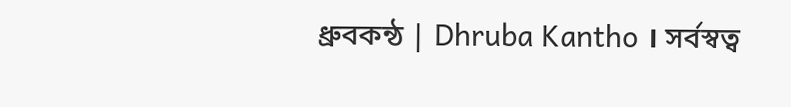ধ্রুবকন্ঠ | Dhruba Kantho । সর্বস্বত্ব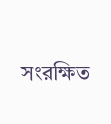সংরক্ষিত